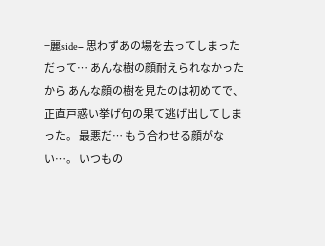−麗side− 思わずあの場を去ってしまった だって… あんな樹の顔耐えられなかったから あんな顔の樹を見たのは初めてで、正直戸惑い挙げ句の果て逃げ出してしまった。 最悪だ… もう合わせる顔がない…。 いつもの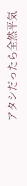アタシだったら全然平気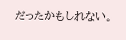だったかもしれない。